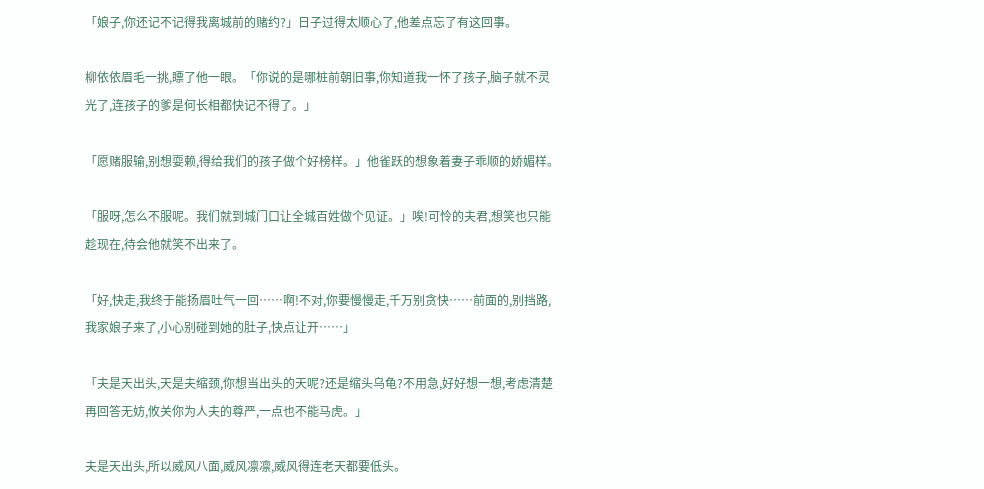「娘子,你还记不记得我离城前的赌约?」日子过得太顺心了,他差点忘了有这回事。

柳依依眉毛一挑,瞟了他一眼。「你说的是哪桩前朝旧事,你知道我一怀了孩子,脑子就不灵光了,连孩子的爹是何长相都快记不得了。」

「愿赌服输,别想耍赖,得给我们的孩子做个好榜样。」他雀跃的想象着妻子乖顺的娇媚样。

「服呀,怎么不服呢。我们就到城门口让全城百姓做个见证。」唉!可怜的夫君,想笑也只能趁现在,待会他就笑不出来了。

「好,快走,我终于能扬眉吐气一回……啊!不对,你要慢慢走,千万别贪快……前面的,别挡路,我家娘子来了,小心别碰到她的肚子,快点让开……」

「夫是天出头,天是夫缩颈,你想当出头的天呢?还是缩头乌龟?不用急,好好想一想,考虑清楚再回答无妨,攸关你为人夫的尊严,一点也不能马虎。」

夫是天出头,所以威风八面,威风凛凛,威风得连老天都要低头。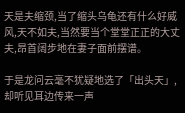天是夫缩颈,当了缩头乌龟还有什么好威风,天不如夫,当然要当个堂堂正正的大丈夫,昂首阔步地在妻子面前摆谱。

于是龙问云毫不犹疑地选了「出头天」,却听见耳边传来一声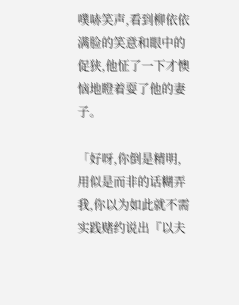噗哧笑声,看到柳依依满脸的笑意和眼中的促狭,他怔了一下才懊恼地瞪着耍了他的妻子。

「好呀,你倒是精明,用似是而非的话糊弄我,你以为如此就不需实践赌约说出『以夫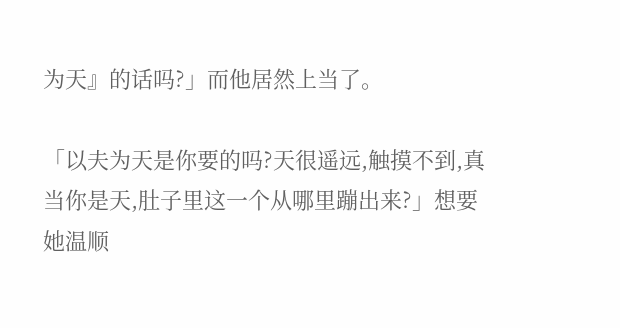为天』的话吗?」而他居然上当了。

「以夫为天是你要的吗?天很遥远,触摸不到,真当你是天,肚子里这一个从哪里蹦出来?」想要她温顺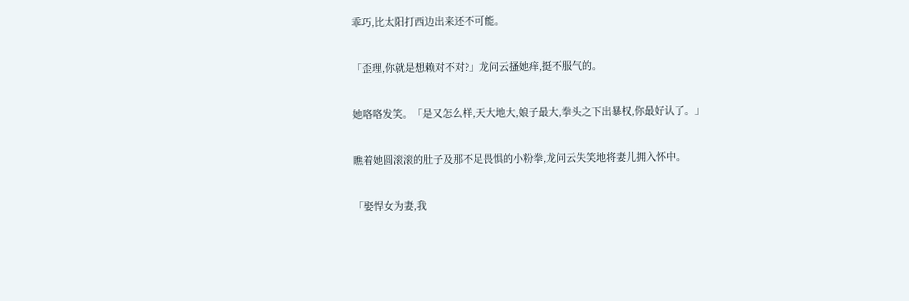乖巧,比太阳打西边出来还不可能。

「歪理,你就是想赖对不对?」龙问云搔她痒,挺不服气的。

她咯咯发笑。「是又怎么样,天大地大,娘子最大,拳头之下出暴权,你最好认了。」

瞧着她圆滚滚的肚子及那不足畏惧的小粉拳,龙问云失笑地将妻儿拥入怀中。

「娶悍女为妻,我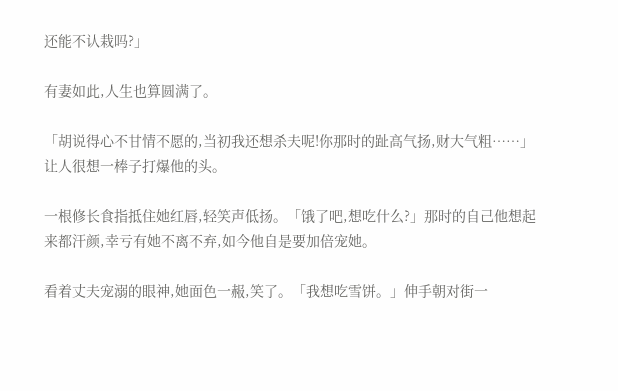还能不认栽吗?」

有妻如此,人生也算圆满了。

「胡说得心不甘情不愿的,当初我还想杀夫呢!你那时的趾高气扬,财大气粗……」让人很想一棒子打爆他的头。

一根修长食指抵住她红唇,轻笑声低扬。「饿了吧,想吃什么?」那时的自己他想起来都汗颜,幸亏有她不离不弃,如今他自是要加倍宠她。

看着丈夫宠溺的眼神,她面色一赧,笑了。「我想吃雪饼。」伸手朝对街一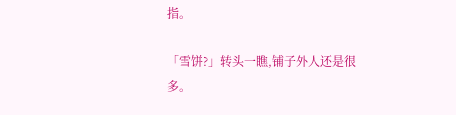指。

「雪饼?」转头一瞧,铺子外人还是很多。